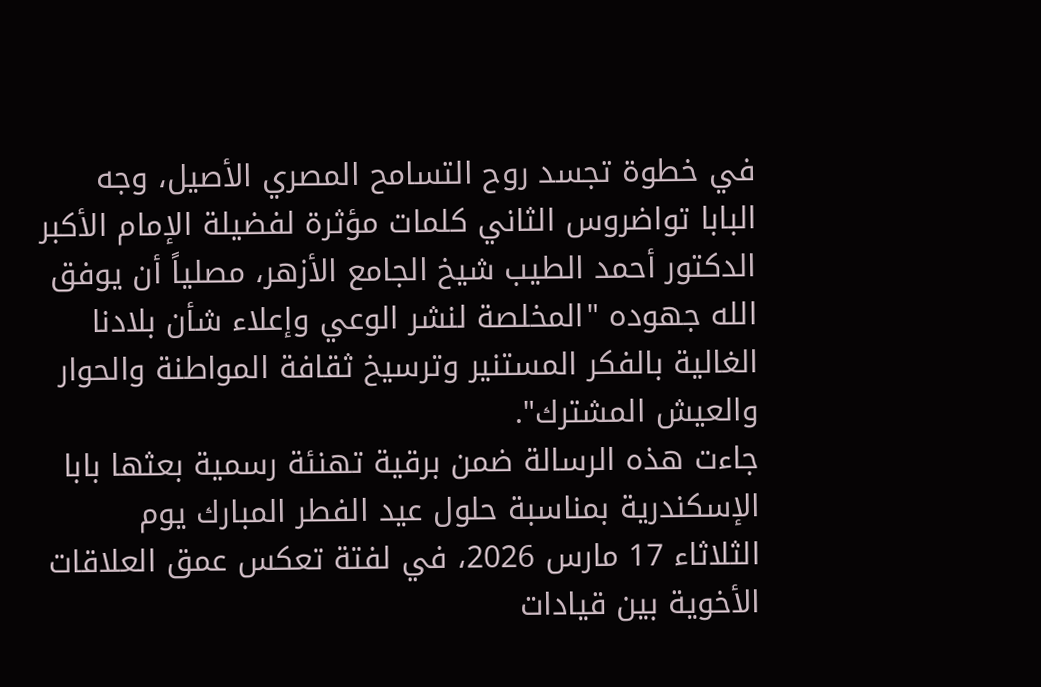في خطوة تجسد روح التسامح المصري الأصيل، وجه البابا تواضروس الثاني كلمات مؤثرة لفضيلة الإمام الأكبر الدكتور أحمد الطيب شيخ الجامع الأزهر، مصلياً أن يوفق الله جهوده "المخلصة لنشر الوعي وإعلاء شأن بلادنا الغالية بالفكر المستنير وترسيخ ثقافة المواطنة والحوار والعيش المشترك".
جاءت هذه الرسالة ضمن برقية تهنئة رسمية بعثها بابا الإسكندرية بمناسبة حلول عيد الفطر المبارك يوم الثلاثاء 17 مارس 2026، في لفتة تعكس عمق العلاقات الأخوية بين قيادات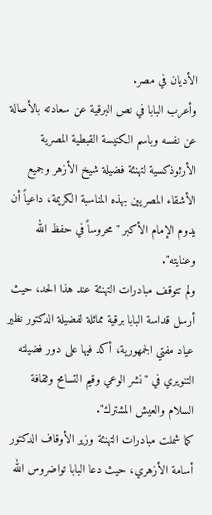الأديان في مصر.
وأعرب البابا في نص البرقية عن سعادته بالأصالة عن نفسه وباسم الكنيسة القبطية المصرية الأرثوذكسية لتهنئة فضيلة شيخ الأزهر وجميع الأشقاء المصريين بهذه المناسبة الكريمة، داعياً أن يدوم الإمام الأكبر "محروساً في حفظ الله وعنايته".
ولم تتوقف مبادرات التهنئة عند هذا الحد، حيث أرسل قداسة البابا برقية مماثلة لفضيلة الدكتور نظير عياد مفتي الجمهورية، أكد فيها على دور فضيلته التنويري في "نشر الوعي وقيم التسامح وثقافة السلام والعيش المشترك".
كما شملت مبادرات التهنئة وزير الأوقاف الدكتور أسامة الأزهري، حيث دعا البابا تواضروس الله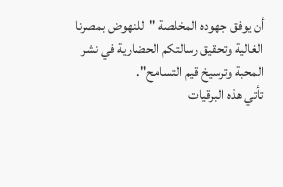أن يوفق جهوده المخلصة "للنهوض بمصرنا الغالية وتحقيق رسالتكم الحضارية في نشر المحبة وترسيخ قيم التسامح".
تأتي هذه البرقيات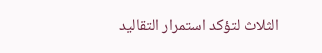الثلاث لتؤكد استمرار التقاليد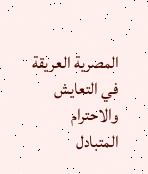المصرية العريقة في التعايش والاحترام المتبادل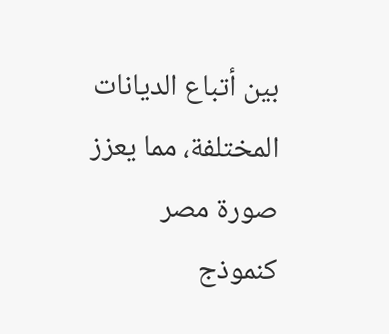بين أتباع الديانات المختلفة، مما يعزز صورة مصر كنموذج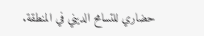حضاري للتسامح الديني في المنطقة.